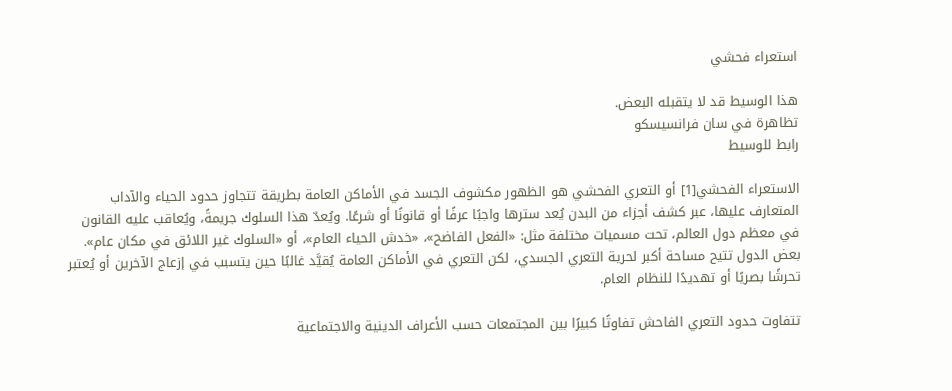استعراء فحشي

هذا الوسيط قد لا يتقبله البعض.
تظاهرة في سان فرانسيسكو
رابط للوسيط

الاستعراء الفحشي[1] أو التعري الفحشي هو الظهور مكشوف الجسد في الأماكن العامة بطريقة تتجاوز حدود الحياء والآداب المتعارف عليها، عبر كشف أجزاء من البدن يُعد سترها واجبًا عرفًا أو قانونًا أو شرعًا. ويُعدّ هذا السلوك جريمةً، ويُعاقب عليه القانون في معظم دول العالم، تحت مسميات مختلفة مثل: «الفعل الفاضح»، «خدش الحياء العام»، أو «السلوك غير اللائق في مكان عام». بعض الدول تتيح مساحة أكبر لحرية التعري الجسدي، لكن التعري في الأماكن العامة يُقيَّد غالبًا حين يتسبب في إزعاج الآخرين أو يُعتبر تحرشًا بصريًا أو تهديدًا للنظام العام.

تتفاوت حدود التعري الفاحش تفاوتًا كبيرًا بين المجتمعات حسب الأعراف الدينية والاجتماعية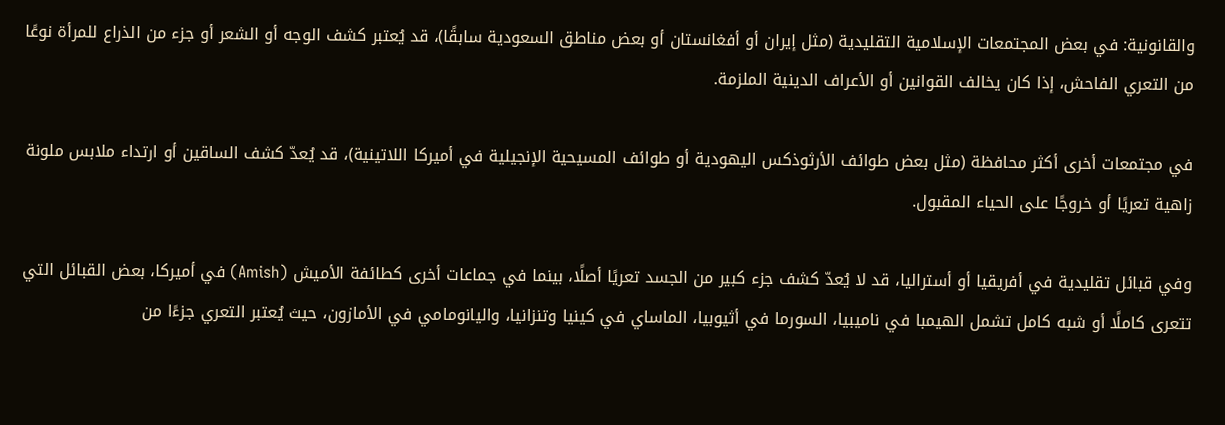والقانونية: في بعض المجتمعات الإسلامية التقليدية (مثل إيران أو أفغانستان أو بعض مناطق السعودية سابقًا)، قد يُعتبر كشف الوجه أو الشعر أو جزء من الذراع للمرأة نوعًا من التعري الفاحش، إذا كان يخالف القوانين أو الأعراف الدينية الملزمة.

في مجتمعات أخرى أكثر محافظة (مثل بعض طوائف الأرثوذكس اليهودية أو طوائف المسيحية الإنجيلية في أميركا اللاتينية)، قد يُعدّ كشف الساقين أو ارتداء ملابس ملونة زاهية تعريًا أو خروجًا على الحياء المقبول.

وفي قبائل تقليدية في أفريقيا أو أستراليا، قد لا يُعدّ كشف جزء كبير من الجسد تعريًا أصلًا، بينما في جماعات أخرى كطائفة الأميش (Amish) في أميركا، بعض القبائل التي تتعرى كاملًا أو شبه كامل تشمل الهيمبا في ناميبيا، السورما في أثيوبيا، الماساي في كينيا وتنزانيا، واليانومامي في الأمازون، حيث يُعتبر التعري جزءًا من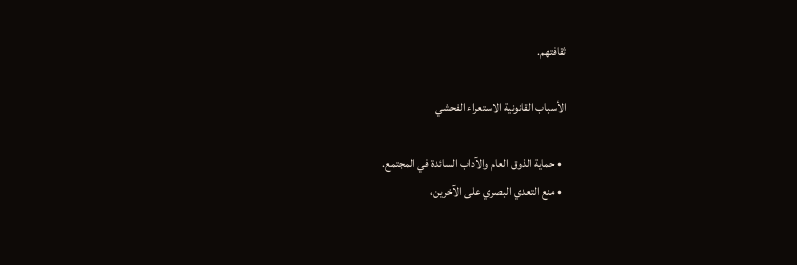ثقافتهم.

الأسباب القانونية الاستعراء الفحشي

  • حماية الذوق العام والآداب السائدة في المجتمع.
  • منع التعدي البصري على الآخرين،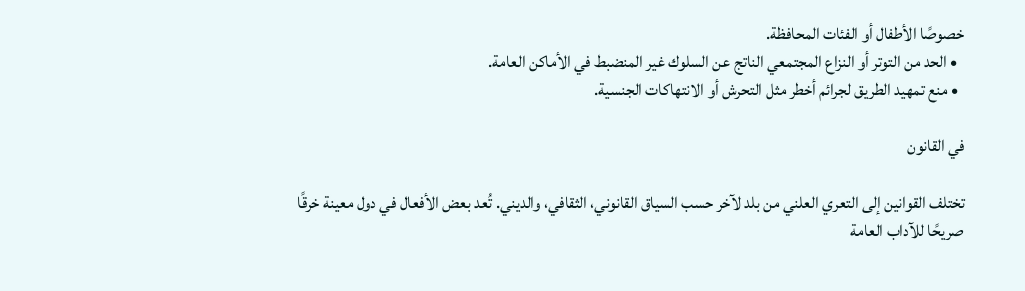خصوصًا الأطفال أو الفئات المحافظة.
  • الحد من التوتر أو النزاع المجتمعي الناتج عن السلوك غير المنضبط في الأماكن العامة.
  • منع تمهيد الطريق لجرائم أخطر مثل التحرش أو الانتهاكات الجنسية.

في القانون

تختلف القوانين إلى التعري العلني من بلد لآخر حسب السياق القانوني، الثقافي، والديني. تُعد بعض الأفعال في دول معينة خرقًا صريحًا للآداب العامة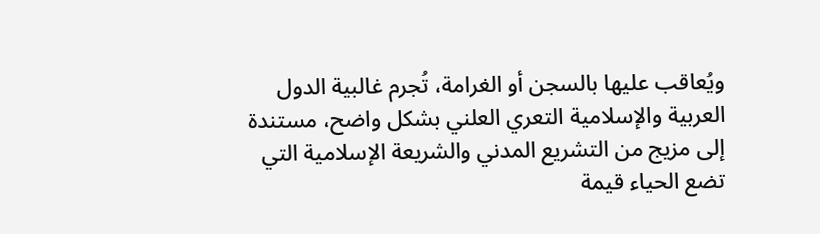ويُعاقب عليها بالسجن أو الغرامة، تُجرم غالبية الدول العربية والإسلامية التعري العلني بشكل واضح، مستندة إلى مزيج من التشريع المدني والشريعة الإسلامية التي تضع الحياء قيمة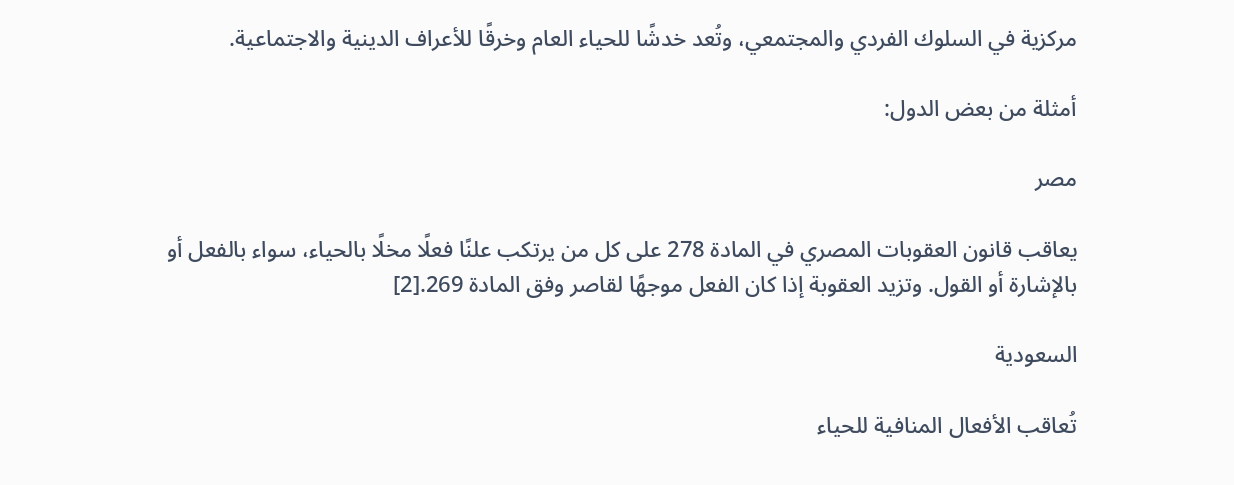مركزية في السلوك الفردي والمجتمعي، وتُعد خدشًا للحياء العام وخرقًا للأعراف الدينية والاجتماعية.

أمثلة من بعض الدول:

مصر

يعاقب قانون العقوبات المصري في المادة 278 على كل من يرتكب علنًا فعلًا مخلًا بالحياء، سواء بالفعل أو بالإشارة أو القول. وتزيد العقوبة إذا كان الفعل موجهًا لقاصر وفق المادة 269.[2]

السعودية

تُعاقب الأفعال المنافية للحياء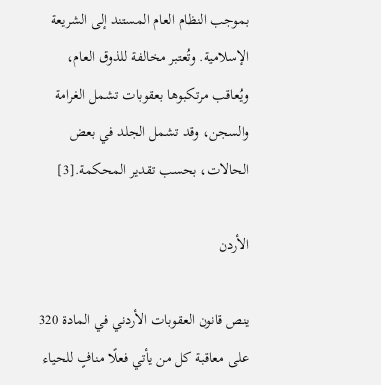بموجب النظام العام المستند إلى الشريعة الإسلامية. وتُعتبر مخالفة للذوق العام، ويُعاقب مرتكبوها بعقوبات تشمل الغرامة والسجن، وقد تشمل الجلد في بعض الحالات، بحسب تقدير المحكمة.[3]

الأردن

ينص قانون العقوبات الأردني في المادة 320 على معاقبة كل من يأتي فعلًا منافٍ للحياء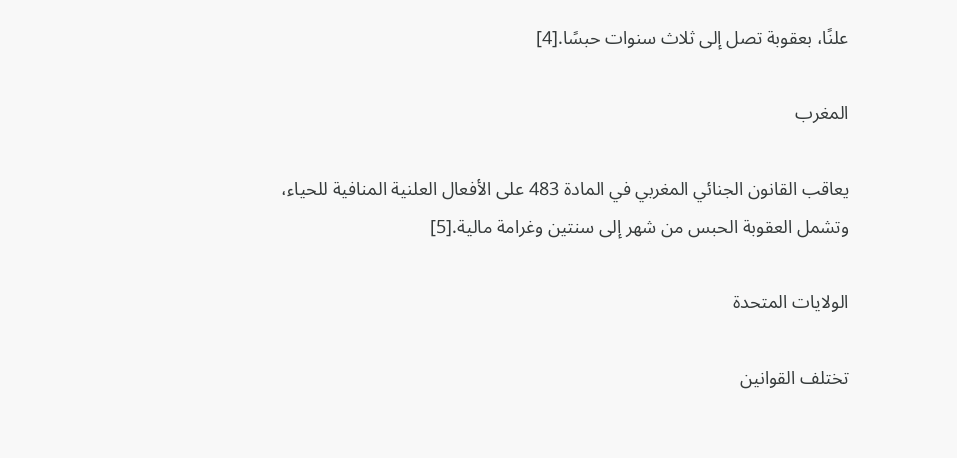علنًا، بعقوبة تصل إلى ثلاث سنوات حبسًا.[4]

المغرب

يعاقب القانون الجنائي المغربي في المادة 483 على الأفعال العلنية المنافية للحياء، وتشمل العقوبة الحبس من شهر إلى سنتين وغرامة مالية.[5]

الولايات المتحدة

تختلف القوانين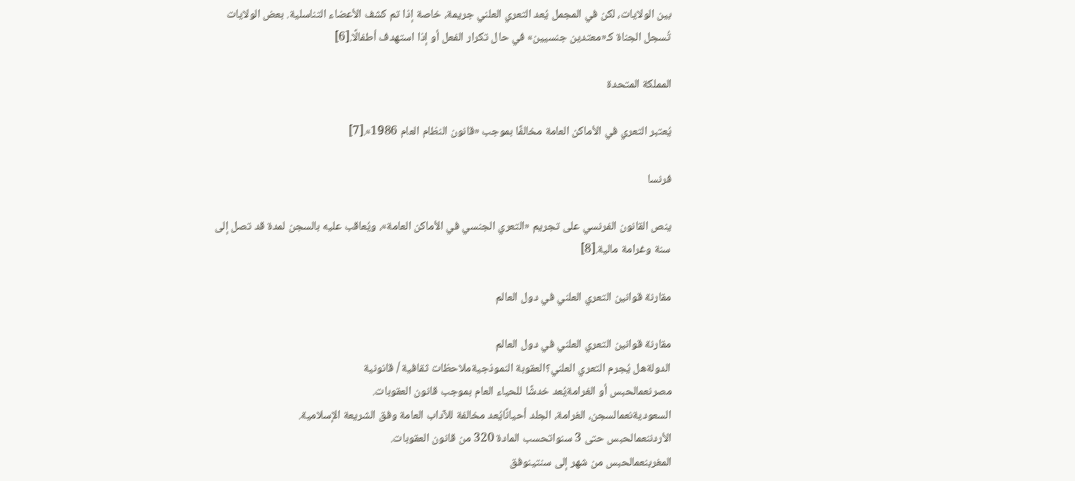بين الولايات، لكن في المجمل يُعد التعري العلني جريمة، خاصة إذا تم كشف الأعضاء التناسلية. بعض الولايات تُسجل الجناة كـ«معتدين جنسيين» في حال تكرار الفعل أو إذا استهدف أطفالًا.[6]

المملكة المتحدة

يُعتبر التعري في الأماكن العامة مخالفًا بموجب «قانون النظام العام 1986».[7]

فرنسا

ينص القانون الفرنسي على تجريم «التعري الجنسي في الأماكن العامة»، ويُعاقب عليه بالسجن لمدة قد تصل إلى سنة وغرامة مالية.[8]

مقارنة قوانين التعري العلني في دول العالم

مقارنة قوانين التعري العلني في دول العالم
الدولةهل يُجرم التعري العلني؟العقوبة النموذجيةملاحظات ثقافية / قانونية
مصرنعمالحبس أو الغرامةيُعد خدشًا للحياء العام بموجب قانون العقوبات.
السعوديةنعمالسجن، الغرامة، الجلد أحيانًايُعد مخالفة للآداب العامة وفق الشريعة الإسلامية.
الأردننعمالحبس حتى 3 سنواتحسب المادة 320 من قانون العقوبات.
المغربنعمالحبس من شهر إلى سنتينوفق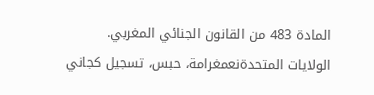المادة 483 من القانون الجنائي المغربي.
الولايات المتحدةنعمغرامة، حبس، تسجيل كجاني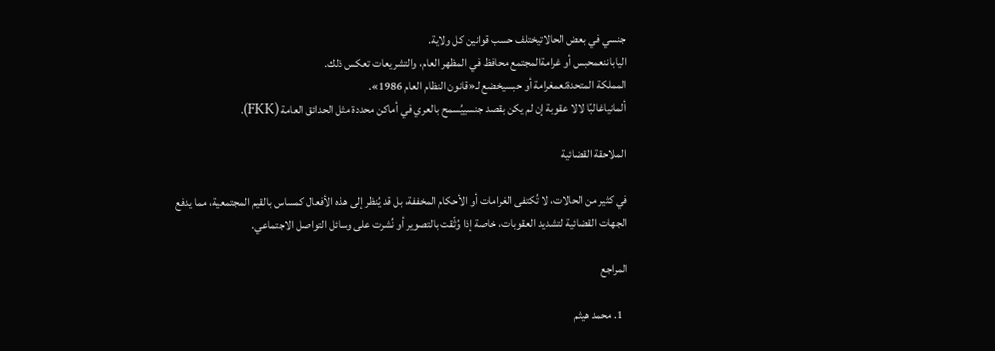جنسي في بعض الحالاتيختلف حسب قوانين كل ولاية.
الياباننعمحبس أو غرامةالمجتمع محافظ في المظهر العام، والتشريعات تعكس ذلك.
المملكة المتحدةنعمغرامة أو حبسيخضع لـ«قانون النظام العام 1986».
ألمانياغالبًا لالا عقوبة إن لم يكن بقصد جنسييُسمح بالعري في أماكن محددة مثل الحدائق العامة (FKK).

الملاحقة القضائية

في كثير من الحالات، لا تُكتفى الغرامات أو الأحكام المخففة، بل قد يُنظر إلى هذه الأفعال كمساس بالقيم المجتمعية، مما يدفع الجهات القضائية لتشديد العقوبات، خاصة إذا وُثّقت بالتصوير أو نُشرت على وسائل التواصل الاجتماعي.

المراجع

  1. محمد هيثم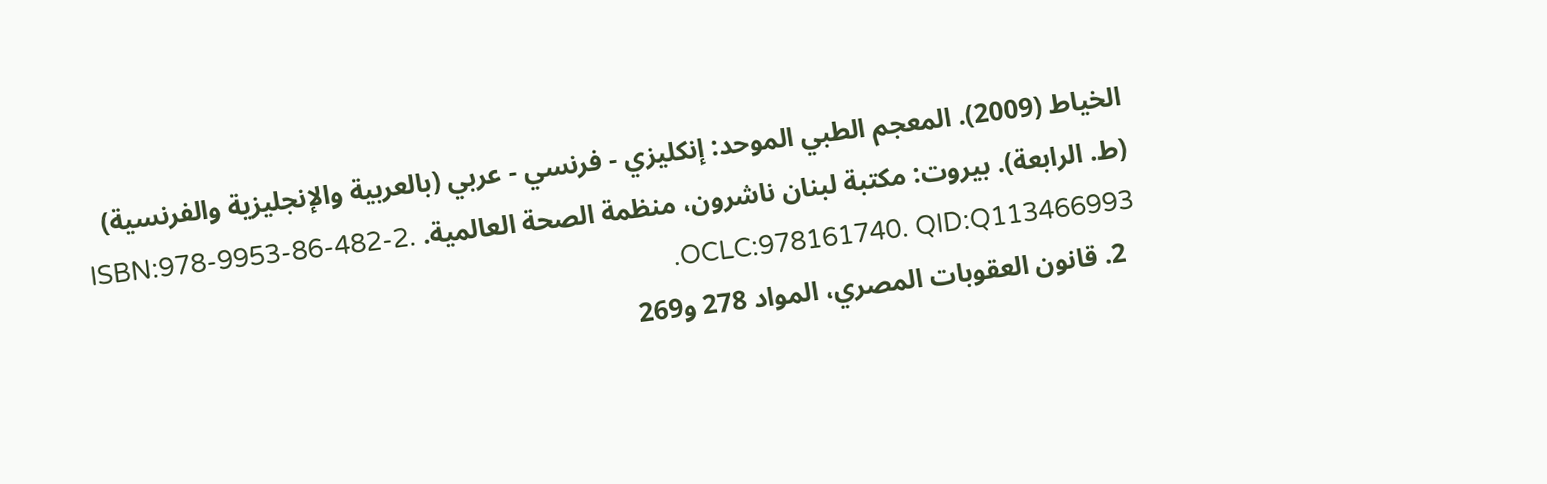الخياط (2009). المعجم الطبي الموحد: إنكليزي - فرنسي - عربي (بالعربية والإنجليزية والفرنسية) (ط. الرابعة). بيروت: مكتبة لبنان ناشرون، منظمة الصحة العالمية. ISBN:978-9953-86-482-2. OCLC:978161740. QID:Q113466993.
  2. قانون العقوبات المصري، المواد 278 و269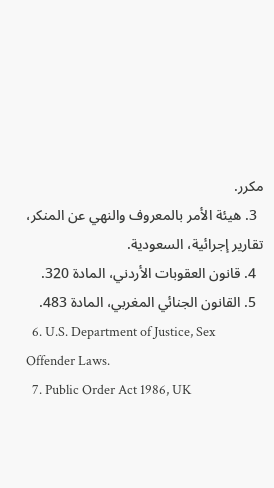مكرر.
  3. هيئة الأمر بالمعروف والنهي عن المنكر، تقارير إجرائية، السعودية.
  4. قانون العقوبات الأردني، المادة 320.
  5. القانون الجنائي المغربي، المادة 483.
  6. U.S. Department of Justice, Sex Offender Laws.
  7. Public Order Act 1986, UK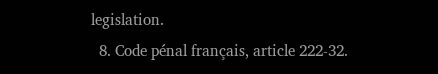legislation.
  8. Code pénal français, article 222-32.